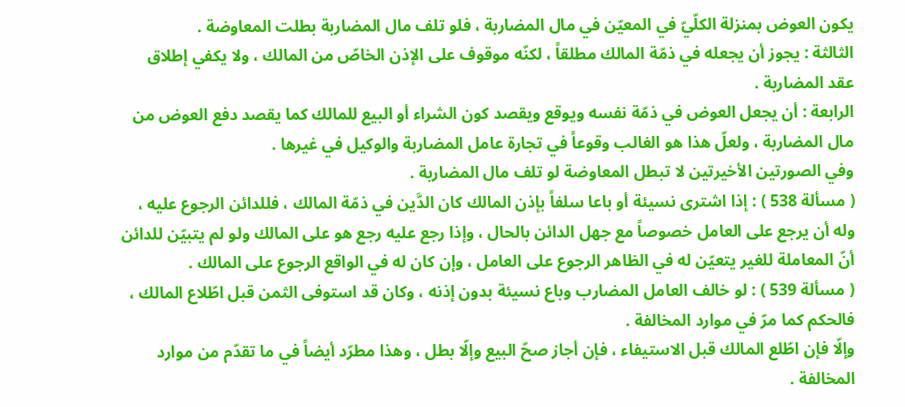يكون العوض بمنزلة الكلّيّ في المعيّن في مال المضاربة ، فلو تلف مال المضاربة بطلت المعاوضة .
الثالثة : يجوز أن يجعله في ذمّة المالك مطلقاً ، لكنّه موقوف على الإذن الخاصّ من المالك ، ولا يكفي إطلاق عقد المضاربة .
الرابعة : أن يجعل العوض في ذمّة نفسه ويوقع ويقصد كون الشراء أو البيع للمالك كما يقصد دفع العوض من مال المضاربة ، ولعلّ هذا هو الغالب وقوعاً في تجارة عامل المضاربة والوكيل في غيرها .
وفي الصورتين الأخيرتين لا تبطل المعاوضة لو تلف مال المضاربة .
( مسألة 538 ) : إذا اشترى نسيئة أو باعا سلفاً بإذن المالك كان الدَّين في ذمّة المالك ، فللدائن الرجوع عليه ، وله أن يرجع على العامل خصوصاً مع جهل الدائن بالحال ، وإذا رجع عليه رجع هو على المالك ولو لم يتبيّن للدائن أنّ المعاملة للغير يتعيّن له في الظاهر الرجوع على العامل ، وإن كان له في الواقع الرجوع على المالك .
( مسألة 539 ) : لو خالف العامل المضارب وباع نسيئة بدون إذنه ، وكان قد استوفى الثمن قبل اطّلاع المالك ، فالحكم كما مرّ في موارد المخالفة .
وإلّا فإن اطّلع المالك قبل الاستيفاء ، فإن أجاز صحّ البيع وإلّا بطل ، وهذا مطرّد أيضاً في ما تقدّم من موارد المخالفة .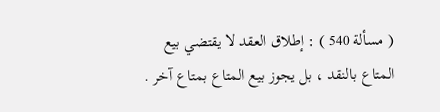( مسألة 540 ) : إطلاق العقد لا يقتضي بيع المتاع بالنقد ، بل يجوز بيع المتاع بمتاع آخر .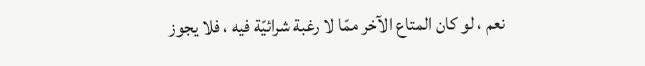نعم ، لو كان المتاع الآخر ممّا لا رغبة شرائيّة فيه ، فلا يجوز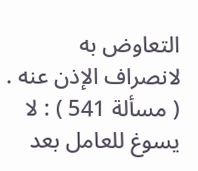التعاوض به لانصراف الإذن عنه .
( مسألة 541 ) : لا يسوغ للعامل بعد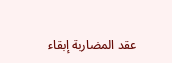عقد المضاربة إبقاء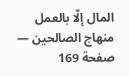المال إلّا بالعمل
منهاج الصالحين — صفحة 169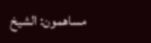مساهمون: الشيخ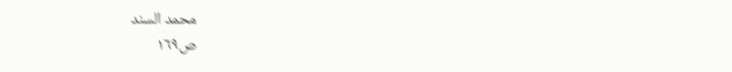محمد السند
ص١٦٩